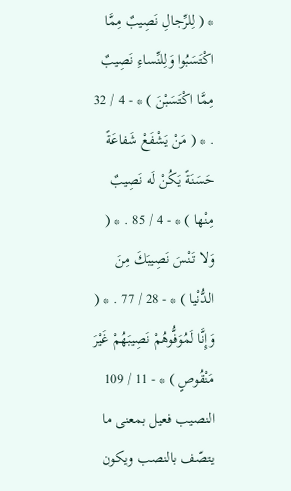* ( لِلرِّجالِ نَصِيبٌ مِمَّا اكْتَسَبُوا وَلِلنِّساءِ نَصِيبٌ مِمَّا اكْتَسَبْنَ ) * - 4 / 32 . * ( مَنْ يَشْفَعْ شَفاعَةً حَسَنَةً يَكُنْ لَه نَصِيبٌ مِنْها ) * - 4 / 85 . * ( وَلا تَنْسَ نَصِيبَكَ مِنَ الدُّنْيا ) * - 28 / 77 . * ( وَإِنَّا لَمُوَفُّوهُمْ نَصِيبَهُمْ غَيْرَ مَنْقُوصٍ ) * - 11 / 109 النصيب فعيل بمعنى ما يتصّف بالنصب ويكون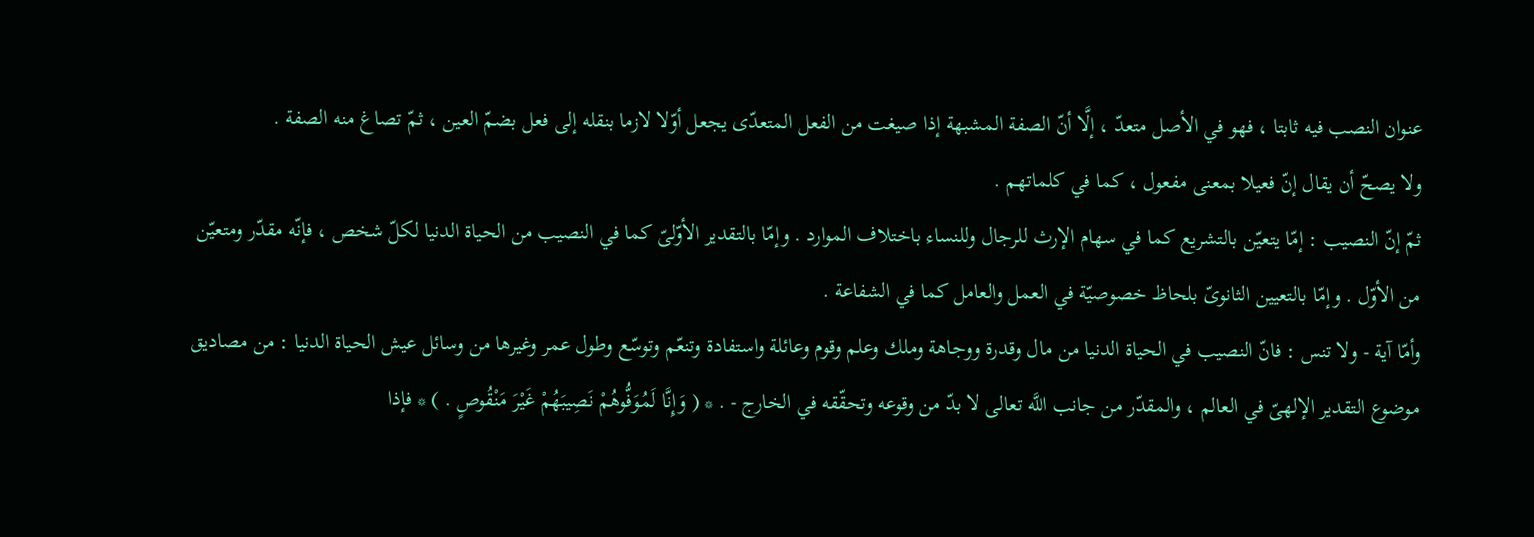عنوان النصب فيه ثابتا ، فهو في الأصل متعدّ ، إلَّا أنّ الصفة المشبهة إذا صيغت من الفعل المتعدّى يجعل أوّلا لازما بنقله إلى فعل بضمّ العين ، ثمّ تصاغ منه الصفة .
ولا يصحّ أن يقال إنّ فعيلا بمعنى مفعول ، كما في كلماتهم .
ثمّ إنّ النصيب : إمّا يتعيّن بالتشريع كما في سهام الإرث للرجال وللنساء باختلاف الموارد . وإمّا بالتقدير الأوّلىّ كما في النصيب من الحياة الدنيا لكلّ شخص ، فإنّه مقدّر ومتعيّن من الأوّل . وإمّا بالتعيين الثانوىّ بلحاظ خصوصيّة في العمل والعامل كما في الشفاعة .
وأمّا آية - ولا تنس : فانّ النصيب في الحياة الدنيا من مال وقدرة ووجاهة وملك وعلم وقوم وعائلة واستفادة وتنعّم وتوسّع وطول عمر وغيرها من وسائل عيش الحياة الدنيا : من مصاديق موضوع التقدير الإلهىّ في العالم ، والمقدّر من جانب اللَّه تعالى لا بدّ من وقوعه وتحقّقه في الخارج - . * ( وَإِنَّا لَمُوَفُّوهُمْ نَصِيبَهُمْ غَيْرَ مَنْقُوصٍ . ) * فإذا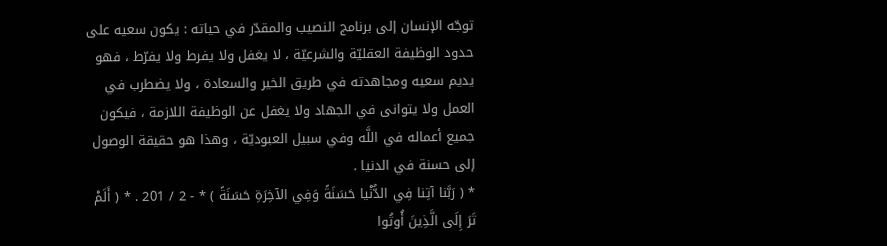توجّه الإنسان إلى برنامج النصيب والمقدّر في حياته : يكون سعيه على حدود الوظيفة العقليّة والشرعيّة ، لا يغفل ولا يفرط ولا يفرّط ، فهو يديم سعيه ومجاهدته في طريق الخير والسعادة ، ولا يضطرب في العمل ولا يتوانى في الجهاد ولا يغفل عن الوظيفة اللازمة ، فيكون جميع أعماله في اللَّه وفي سبيل العبوديّة ، وهذا هو حقيقة الوصول إلى حسنة في الدنيا .
* ( رَبَّنا آتِنا فِي الدُّنْيا حَسَنَةً وَفِي الآخِرَةِ حَسَنَةً ) * - 2 / 201 . * ( أَلَمْ تَرَ إِلَى الَّذِينَ أُوتُوا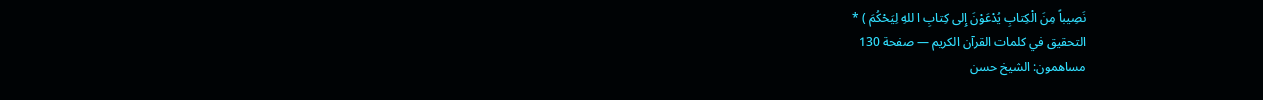نَصِيباً مِنَ الْكِتابِ يُدْعَوْنَ إِلى كِتابِ ا للهِ لِيَحْكُمَ ) *
التحقيق في كلمات القرآن الكريم — صفحة 130
مساهمون: الشيخ حسن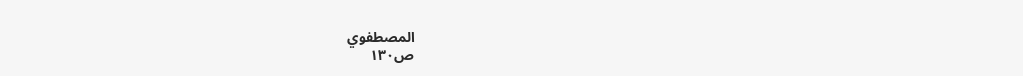المصطفوي
ص١٣٠